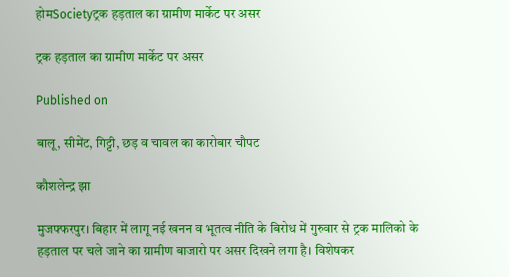होमSocietyट्रक हड़ताल का ग्रामीण मार्केट पर असर

ट्रक हड़ताल का ग्रामीण मार्केट पर असर

Published on

बालू, सीमेंट, गिट्टी, छड़ व चावल का कारोबार चौपट

कौशलेन्द्र झा

मुजफ्फरपुर। बिहार में लागू नई खनन व भूतत्व नीति के बिरोध में गुरुवार से ट्रक मालिको के हड़ताल पर चले जाने का ग्रामीण बाजारो पर असर दिखने लगा है। विशेषकर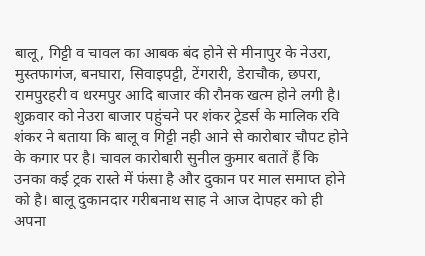बालू, गिट्टी व चावल का आबक बंद होने से मीनापुर के नेउरा, मुस्तफागंज, बनघारा, सिवाइपट्टी, टेंगरारी, डेराचौक, छपरा, रामपुरहरी व धरमपुर आदि बाजार की रौनक खत्म होने लगी है।
शुक्रवार को नेउरा बाजार पहुंचने पर शंकर ट्रेडर्स के मालिक रवि शंकर ने बताया कि बालू व गिट्टी नही आने से कारोबार चौपट होने के कगार पर है। चावल कारोबारी सुनील कुमार बतातें हैं कि उनका कई ट्रक रास्ते में फंसा है और दुकान पर माल समाप्त होने को है। बालू दुकानदार गरीबनाथ साह ने आज देापहर को ही अपना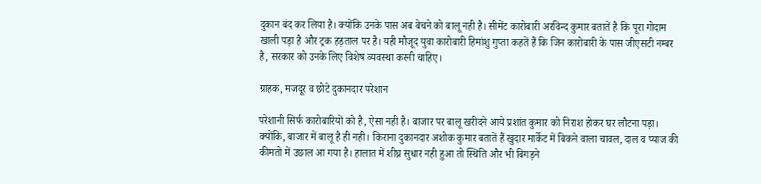दुकान बंद कर लिया है। क्योंकि उनके पास अब बेचने को बालू नही है। सीमेंट कारोबारी अरविन्द कुमार बतातें है कि पूरा गोदाम खाली पड़ा है और ट्रक हड़ताल पर है। यही मौजूद युवा कारोबारी हिमांशु गुप्ता कहतें हैं कि जिन कारोबारी के पास जीएसटी नम्बर है, सरकार को उनके लिए विशेष व्यवस्था करनी चाहिए।

ग्राहक, मजदूर व छोटे दुकानदार परेशान

परेशानी सिर्फ कारोबारियों को है, ऐसा नही है। बाजार पर बालू खरीदने आये प्रशांत कुमार को निराश होकर घर लौटना पड़ा। क्योंकि, बाजार में बालू है ही नही। किराना दुकानदार अशोक कुमार बतातें हैं खुदार मार्केट में बिकने वाला चावल, दाल व प्याज की कीमतो में उछाल आ गया है। हालात में शीघ्र सुधार नही हुआ तो स्थिति और भी बिगड़ने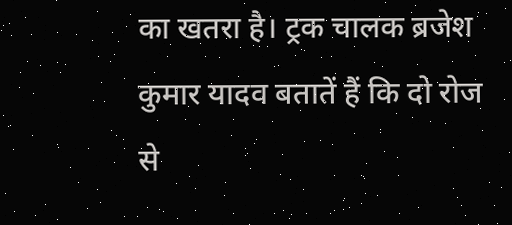का खतरा है। ट्रक चालक ब्रजेश कुमार यादव बतातें हैं कि दो रोज से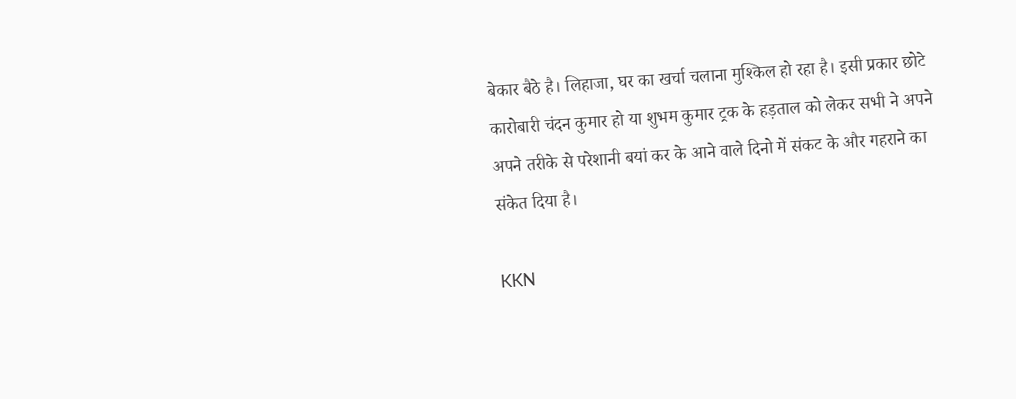बेकार बैठे है। लिहाजा, घर का खर्चा चलाना मुश्किल हो रहा है। इसी प्रकार छोटे कारोबारी चंदन कुमार हो या शुभम कुमार ट्रक के हड़ताल को लेकर सभी ने अपने अपने तरीके से परेशानी बयां कर के आने वाले दिनो में संकट के और गहराने का संकेत दिया है।

KKN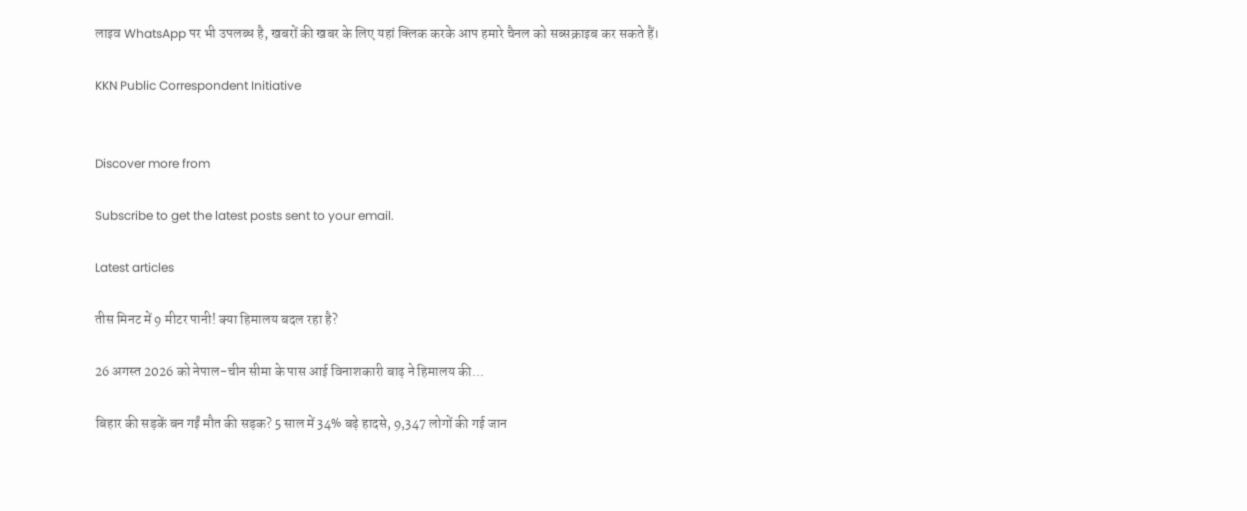लाइव WhatsApp पर भी उपलब्ध है, खबरों की खबर के लिए यहां क्लिक करके आप हमारे चैनल को सब्सक्राइब कर सकते हैं।

KKN Public Correspondent Initiative


Discover more from

Subscribe to get the latest posts sent to your email.

Latest articles

तीस मिनट में 9 मीटर पानी! क्या हिमालय बदल रहा है?

26 अगस्त 2026 को नेपाल-चीन सीमा के पास आई विनाशकारी बाढ़ ने हिमालय की...

बिहार की सड़कें बन गईं मौत की सड़क? 5 साल में 34% बढ़े हादसे, 9,347 लोगों की गई जान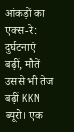आंकड़ों का एक्स-रे: दुर्घटनाएं बढ़ीं, मौतें उससे भी तेज बढ़ीं KKN ब्यूरो। एक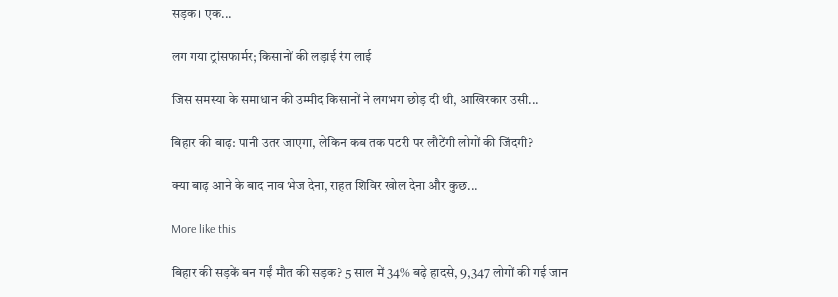सड़क। एक...

लग गया ट्रांसफार्मर; किसानों की लड़ाई रंग लाई

जिस समस्या के समाधान की उम्मीद किसानों ने लगभग छोड़ दी थी, आखिरकार उसी...

बिहार की बाढ़: पानी उतर जाएगा, लेकिन कब तक पटरी पर लौटेंगी लोगों की जिंदगी?

क्या बाढ़ आने के बाद नाव भेज देना, राहत शिविर खोल देना और कुछ...

More like this

बिहार की सड़कें बन गईं मौत की सड़क? 5 साल में 34% बढ़े हादसे, 9,347 लोगों की गई जान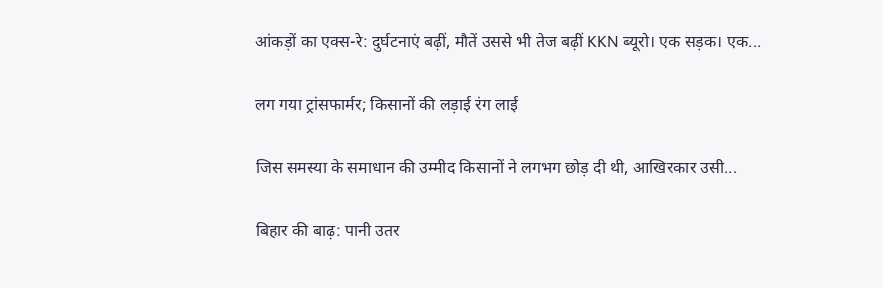आंकड़ों का एक्स-रे: दुर्घटनाएं बढ़ीं, मौतें उससे भी तेज बढ़ीं KKN ब्यूरो। एक सड़क। एक...

लग गया ट्रांसफार्मर; किसानों की लड़ाई रंग लाई

जिस समस्या के समाधान की उम्मीद किसानों ने लगभग छोड़ दी थी, आखिरकार उसी...

बिहार की बाढ़: पानी उतर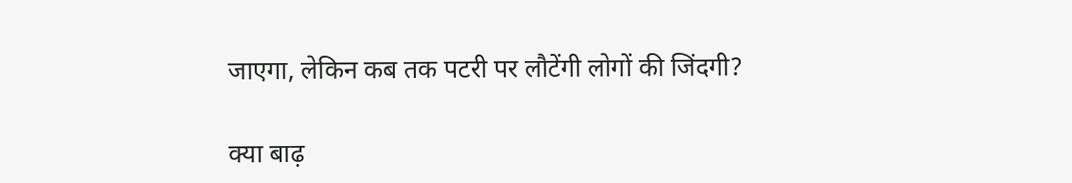जाएगा, लेकिन कब तक पटरी पर लौटेंगी लोगों की जिंदगी?

क्या बाढ़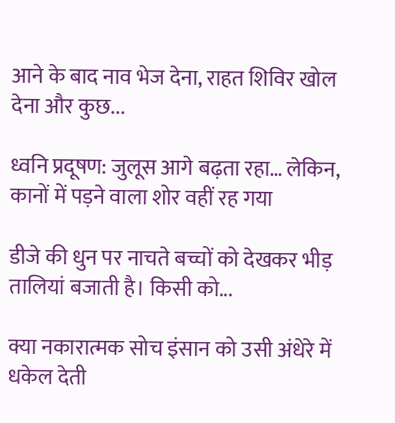आने के बाद नाव भेज देना, राहत शिविर खोल देना और कुछ...

ध्वनि प्रदूषण: जुलूस आगे बढ़ता रहा… लेकिन, कानों में पड़ने वाला शोर वहीं रह गया

डीजे की धुन पर नाचते बच्चों को देखकर भीड़ तालियां बजाती है। किसी को...

क्या नकारात्मक सोच इंसान को उसी अंधेरे में धकेल देती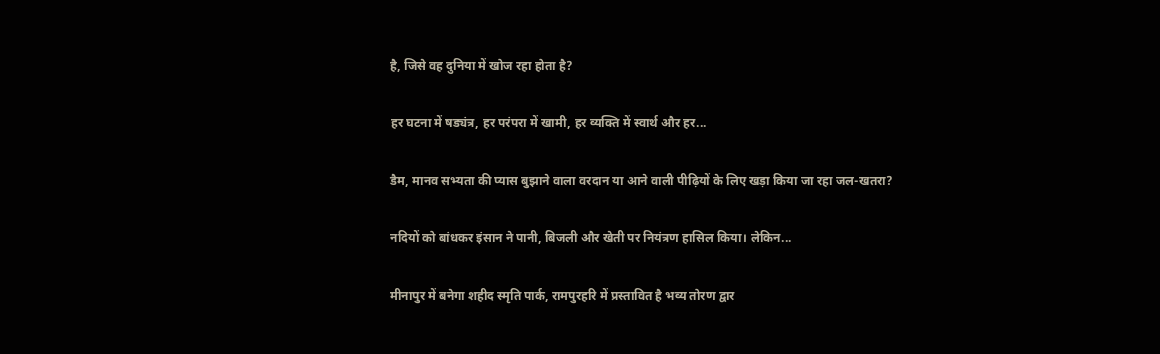है, जिसे वह दुनिया में खोज रहा होता है?

हर घटना में षड्यंत्र, हर परंपरा में खामी, हर व्यक्ति में स्वार्थ और हर...

डैम, मानव सभ्यता की प्यास बुझाने वाला वरदान या आने वाली पीढ़ियों के लिए खड़ा किया जा रहा जल-खतरा?

नदियों को बांधकर इंसान ने पानी, बिजली और खेती पर नियंत्रण हासिल किया। लेकिन...

मीनापुर में बनेगा शहीद स्मृति पार्क, रामपुरहरि में प्रस्तावित है भव्य तोरण द्वार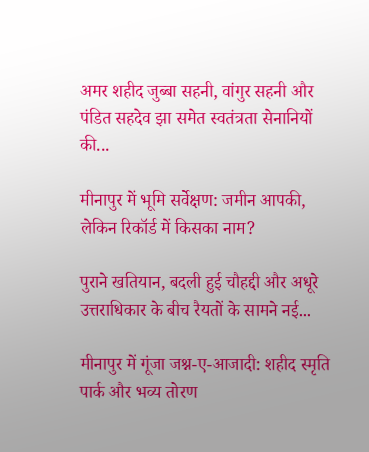अमर शहीद जुब्बा सहनी, वांगुर सहनी और पंडित सहदेव झा समेत स्वतंत्रता सेनानियों की...

मीनापुर में भूमि सर्वेक्षण: जमीन आपकी, लेकिन रिकॉर्ड में किसका नाम?

पुराने खतियान, बदली हुई चौहद्दी और अधूरे उत्तराधिकार के बीच रैयतों के सामने नई...

मीनापुर में गूंजा जश्न-ए-आजादी: शहीद स्मृति पार्क और भव्य तोरण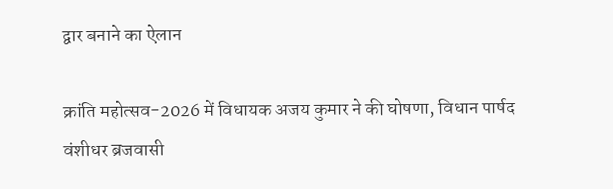द्वार बनाने का ऐलान

क्रांति महोत्सव-2026 में विधायक अजय कुमार ने की घोषणा, विधान पार्षद वंशीधर ब्रजवासी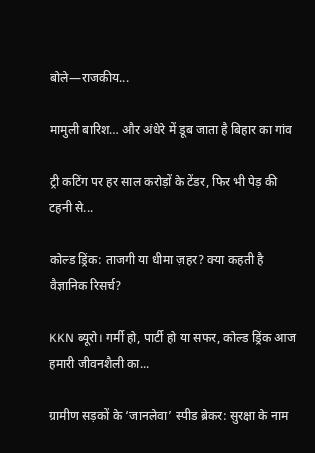बोले—राजकीय...

मामुली बारिश… और अंधेरे में डूब जाता है बिहार का गांव

ट्री कटिंग पर हर साल करोड़ों के टेंडर, फिर भी पेड़ की टहनी से...

कोल्ड ड्रिंक: ताजगी या धीमा ज़हर? क्या कहती है वैज्ञानिक रिसर्च?

KKN ब्यूरो। गर्मी हो, पार्टी हो या सफर, कोल्ड ड्रिंक आज हमारी जीवनशैली का...

ग्रामीण सड़कों के ‘जानलेवा’ स्पीड ब्रेकर: सुरक्षा के नाम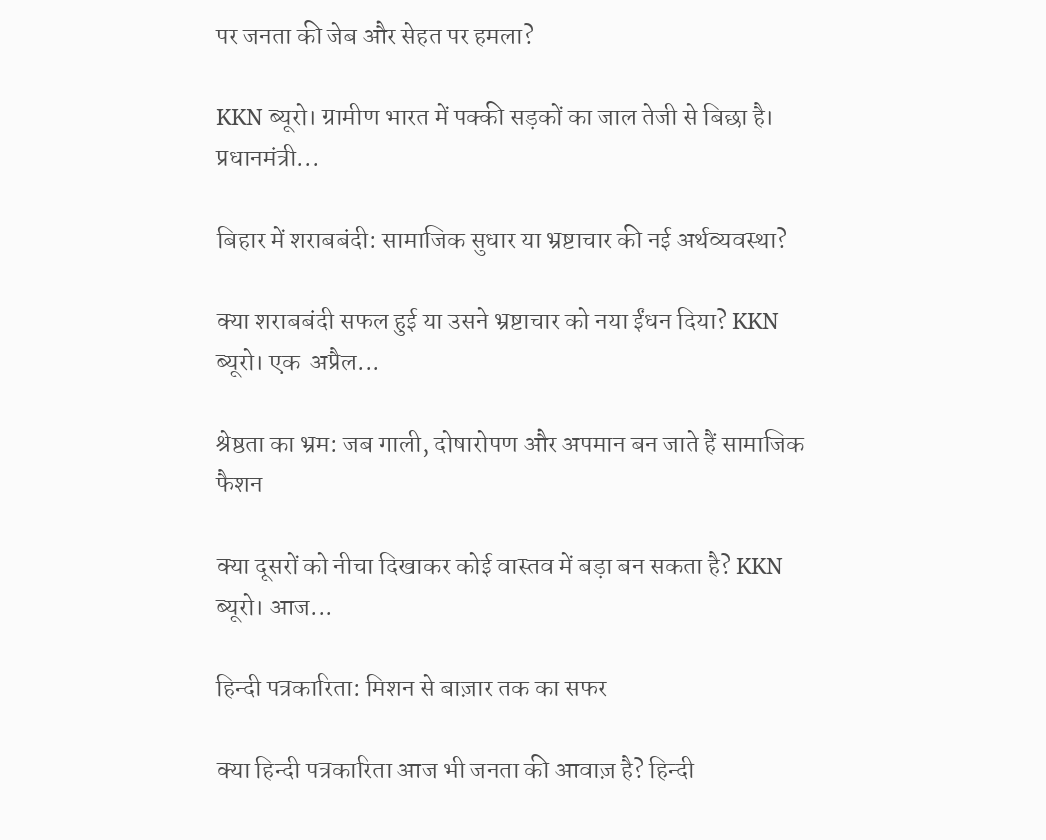पर जनता की जेब और सेहत पर हमला?

KKN ब्यूरो। ग्रामीण भारत में पक्की सड़कों का जाल तेजी से बिछा है। प्रधानमंत्री...

बिहार में शराबबंदी: सामाजिक सुधार या भ्रष्टाचार की नई अर्थव्यवस्था?

क्या शराबबंदी सफल हुई या उसने भ्रष्टाचार को नया ईंधन दिया? KKN ब्यूरो। एक  अप्रैल...

श्रेष्ठता का भ्रम: जब गाली, दोषारोपण और अपमान बन जाते हैं सामाजिक फैशन

क्या दूसरों को नीचा दिखाकर कोई वास्तव में बड़ा बन सकता है? KKN ब्यूरो। आज...

हिन्दी पत्रकारिता: मिशन से बाज़ार तक का सफर

क्या हिन्दी पत्रकारिता आज भी जनता की आवाज़ है? हिन्दी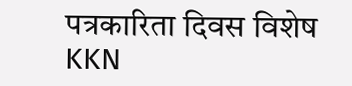पत्रकारिता दिवस विशेष KKN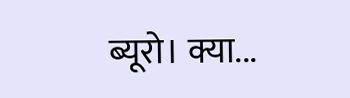ब्यूरो। क्या...